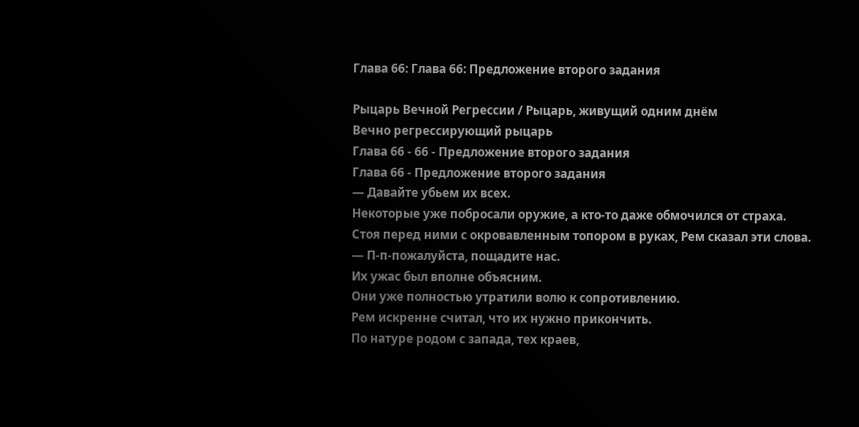Глава 66: Глава 66: Предложение второго задания

Рыцарь Вечной Регрессии / Рыцарь, живущий одним днём
Вечно регрессирующий рыцарь
Глава 66 - 66 - Предложение второго задания
Глава 66 - Предложение второго задания
— Давайте убьем их всех.
Некоторые уже побросали оружие, а кто-то даже обмочился от страха.
Стоя перед ними с окровавленным топором в руках, Рем сказал эти слова.
— П-п-пожалуйста, пощадите нас.
Их ужас был вполне объясним.
Они уже полностью утратили волю к сопротивлению.
Рем искренне считал, что их нужно прикончить.
По натуре родом с запада, тех краев,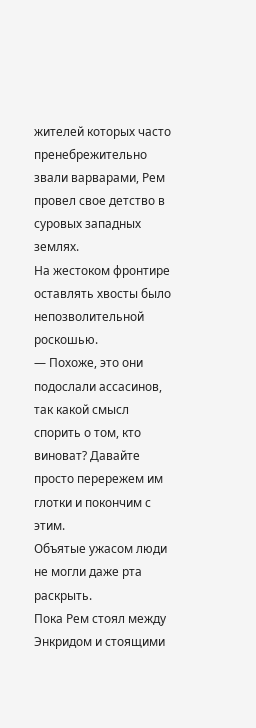жителей которых часто пренебрежительно звали варварами, Рем провел свое детство в суровых западных землях.
На жестоком фронтире оставлять хвосты было непозволительной роскошью.
— Похоже, это они подослали ассасинов, так какой смысл спорить о том, кто виноват? Давайте просто перережем им глотки и покончим с этим.
Объятые ужасом люди не могли даже рта раскрыть.
Пока Рем стоял между Энкридом и стоящими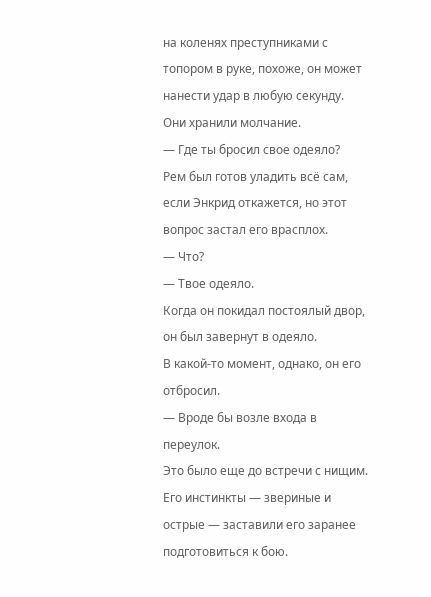на коленях преступниками с топором в руке, похоже, он может нанести удар в любую секунду.
Они хранили молчание.
— Где ты бросил свое одеяло?
Рем был готов уладить всё сам, если Энкрид откажется, но этот вопрос застал его врасплох.
— Что?
— Твое одеяло.
Когда он покидал постоялый двор, он был завернут в одеяло.
В какой-то момент, однако, он его отбросил.
— Вроде бы возле входа в переулок.
Это было еще до встречи с нищим.
Его инстинкты — звериные и острые — заставили его заранее подготовиться к бою.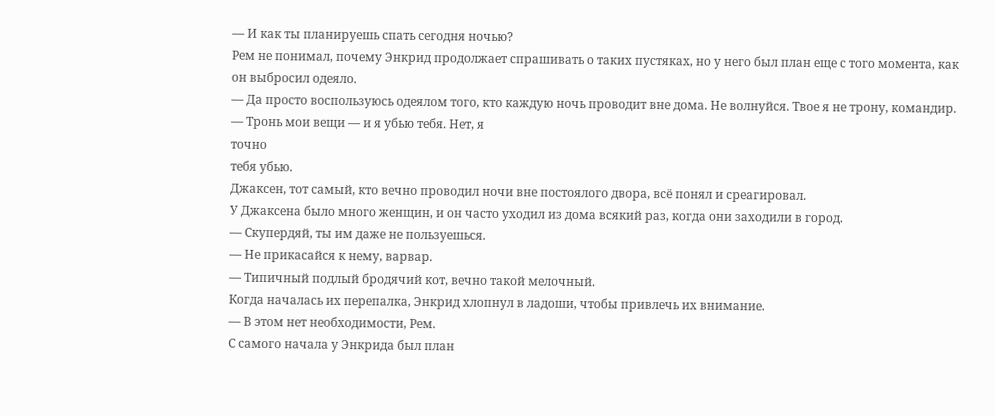— И как ты планируешь спать сегодня ночью?
Рем не понимал, почему Энкрид продолжает спрашивать о таких пустяках, но у него был план еще с того момента, как он выбросил одеяло.
— Да просто воспользуюсь одеялом того, кто каждую ночь проводит вне дома. Не волнуйся. Твое я не трону, командир.
— Тронь мои вещи — и я убью тебя. Нет, я
точно
тебя убью.
Джаксен, тот самый, кто вечно проводил ночи вне постоялого двора, всё понял и среагировал.
У Джаксена было много женщин, и он часто уходил из дома всякий раз, когда они заходили в город.
— Скупердяй, ты им даже не пользуешься.
— Не прикасайся к нему, варвар.
— Типичный подлый бродячий кот, вечно такой мелочный.
Когда началась их перепалка, Энкрид хлопнул в ладоши, чтобы привлечь их внимание.
— В этом нет необходимости, Рем.
С самого начала у Энкрида был план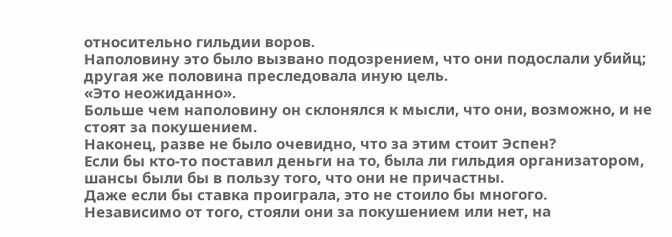относительно гильдии воров.
Наполовину это было вызвано подозрением, что они подослали убийц; другая же половина преследовала иную цель.
«Это неожиданно».
Больше чем наполовину он склонялся к мысли, что они, возможно, и не стоят за покушением.
Наконец, разве не было очевидно, что за этим стоит Эспен?
Если бы кто-то поставил деньги на то, была ли гильдия организатором, шансы были бы в пользу того, что они не причастны.
Даже если бы ставка проиграла, это не стоило бы многого.
Независимо от того, стояли они за покушением или нет, на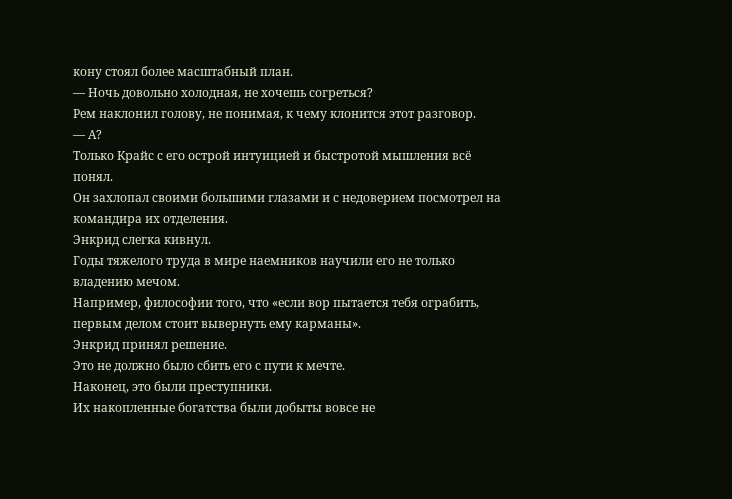кону стоял более масштабный план.
— Ночь довольно холодная, не хочешь согреться?
Рем наклонил голову, не понимая, к чему клонится этот разговор.
— А?
Только Крайс с его острой интуицией и быстротой мышления всё понял.
Он захлопал своими большими глазами и с недоверием посмотрел на командира их отделения.
Энкрид слегка кивнул.
Годы тяжелого труда в мире наемников научили его не только владению мечом.
Например, философии того, что «если вор пытается тебя ограбить, первым делом стоит вывернуть ему карманы».
Энкрид принял решение.
Это не должно было сбить его с пути к мечте.
Наконец, это были преступники.
Их накопленные богатства были добыты вовсе не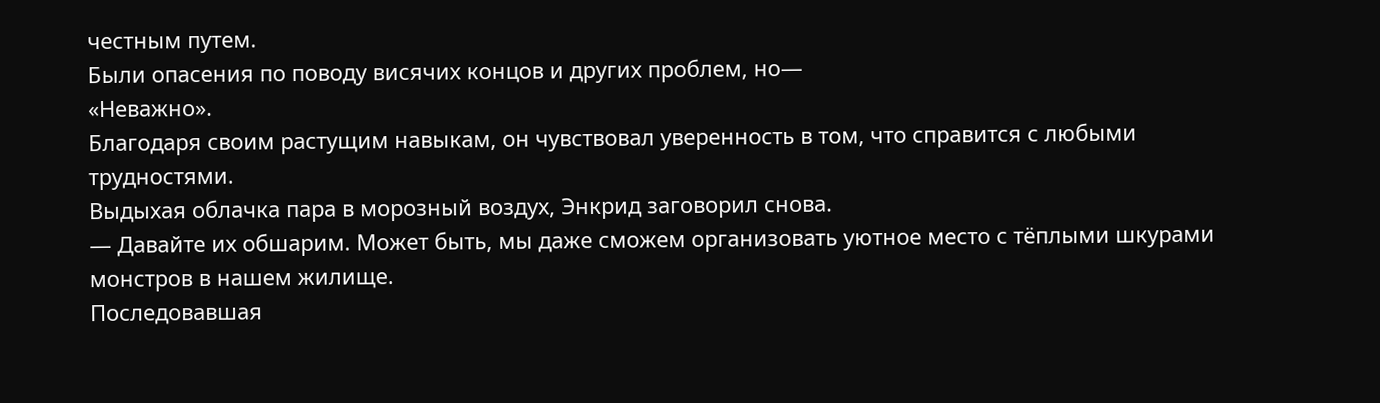честным путем.
Были опасения по поводу висячих концов и других проблем, но—
«Неважно».
Благодаря своим растущим навыкам, он чувствовал уверенность в том, что справится с любыми трудностями.
Выдыхая облачка пара в морозный воздух, Энкрид заговорил снова.
— Давайте их обшарим. Может быть, мы даже сможем организовать уютное место с тёплыми шкурами монстров в нашем жилище.
Последовавшая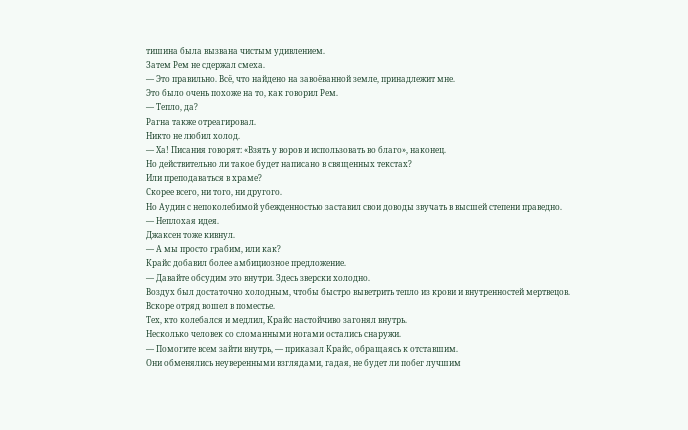тишина была вызвана чистым удивлением.
Затем Рем не сдержал смеха.
— Это правильно. Всё, что найдено на завоёванной земле, принадлежит мне.
Это было очень похоже на то, как говорил Рем.
— Тепло, да?
Рагна также отреагировал.
Никто не любил холод.
— Ха! Писания говорят: «Взять у воров и использовать во благо», наконец.
Но действительно ли такое будет написано в священных текстах?
Или преподаваться в храме?
Скорее всего, ни того, ни другого.
Но Аудин с непоколебимой убежденностью заставил свои доводы звучать в высшей степени праведно.
— Неплохая идея.
Джаксен тоже кивнул.
— А мы просто грабим, или как?
Крайс добавил более амбициозное предложение.
— Давайте обсудим это внутри. Здесь зверски холодно.
Воздух был достаточно холодным, чтобы быстро выветрить тепло из крови и внутренностей мертвецов.
Вскоре отряд вошел в поместье.
Тех, кто колебался и медлил, Крайс настойчиво загонял внутрь.
Несколько человек со сломанными ногами остались снаружи.
— Помогите всем зайти внутрь, — приказал Крайс, обращаясь к отставшим.
Они обменялись неуверенными взглядами, гадая, не будет ли побег лучшим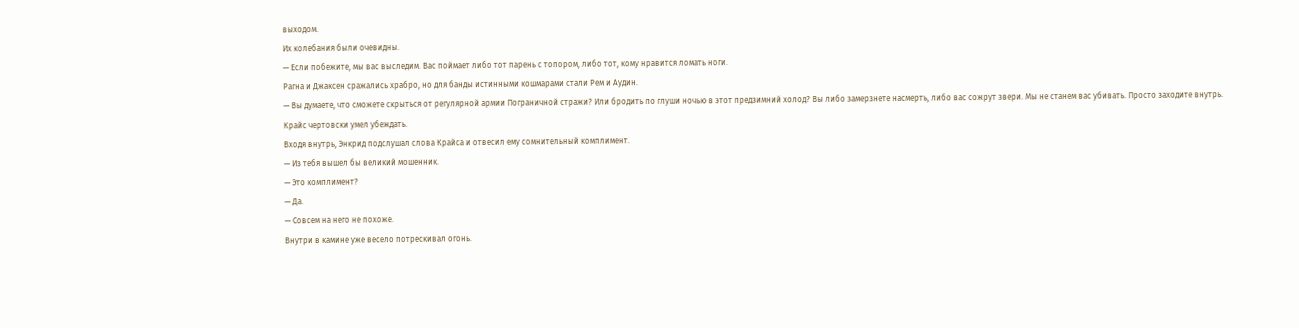выходом.
Их колебания были очевидны.
— Если побежите, мы вас выследим. Вас поймает либо тот парень с топором, либо тот, кому нравится ломать ноги.
Рагна и Джаксен сражались храбро, но для банды истинными кошмарами стали Рем и Аудин.
— Вы думаете, что сможете скрыться от регулярной армии Пограничной стражи? Или бродить по глуши ночью в этот предзимний холод? Вы либо замерзнете насмерть, либо вас сожрут звери. Мы не станем вас убивать. Просто заходите внутрь.
Крайс чертовски умел убеждать.
Входя внутрь, Энкрид подслушал слова Крайса и отвесил ему сомнительный комплимент.
— Из тебя вышел бы великий мошенник.
— Это комплимент?
— Да.
— Совсем на него не похоже.
Внутри в камине уже весело потрескивал огонь.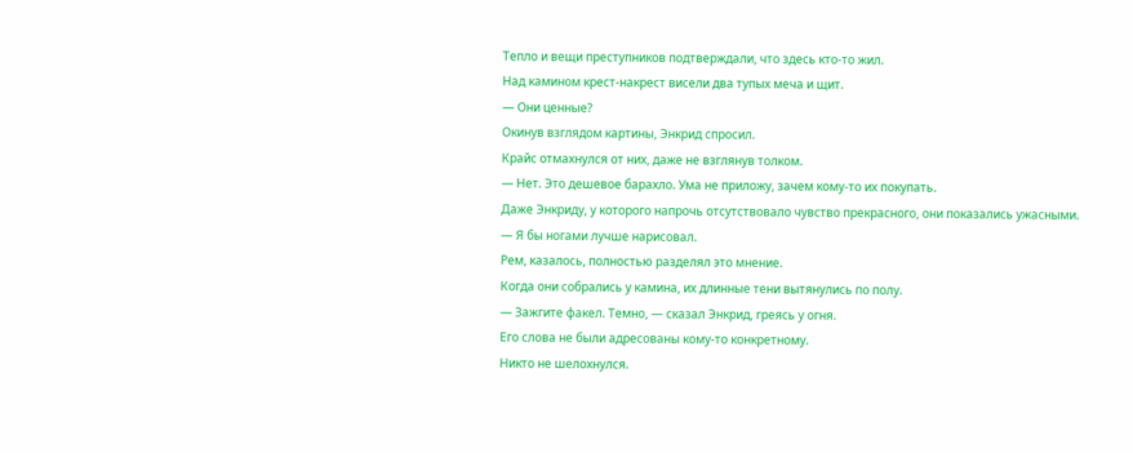Тепло и вещи преступников подтверждали, что здесь кто-то жил.
Над камином крест-накрест висели два тупых меча и щит.
— Они ценные?
Окинув взглядом картины, Энкрид спросил.
Крайс отмахнулся от них, даже не взглянув толком.
— Нет. Это дешевое барахло. Ума не приложу, зачем кому-то их покупать.
Даже Энкриду, у которого напрочь отсутствовало чувство прекрасного, они показались ужасными.
— Я бы ногами лучше нарисовал.
Рем, казалось, полностью разделял это мнение.
Когда они собрались у камина, их длинные тени вытянулись по полу.
— Зажгите факел. Темно, — сказал Энкрид, греясь у огня.
Его слова не были адресованы кому-то конкретному.
Никто не шелохнулся.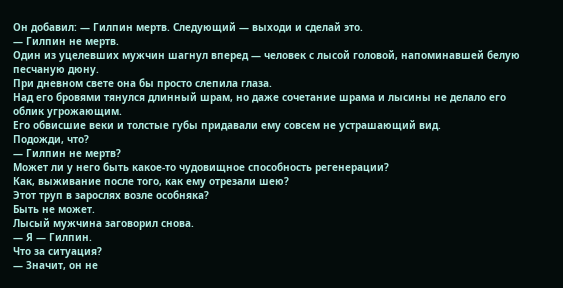Он добавил: — Гилпин мертв. Следующий — выходи и сделай это.
— Гилпин не мертв.
Один из уцелевших мужчин шагнул вперед — человек с лысой головой, напоминавшей белую песчаную дюну.
При дневном свете она бы просто слепила глаза.
Над его бровями тянулся длинный шрам, но даже сочетание шрама и лысины не делало его облик угрожающим.
Его обвисшие веки и толстые губы придавали ему совсем не устрашающий вид.
Подожди, что?
— Гилпин не мертв?
Может ли у него быть какое-то чудовищное способность регенерации?
Как, выживание после того, как ему отрезали шею?
Этот труп в зарослях возле особняка?
Быть не может.
Лысый мужчина заговорил снова.
— Я — Гилпин.
Что за ситуация?
— Значит, он не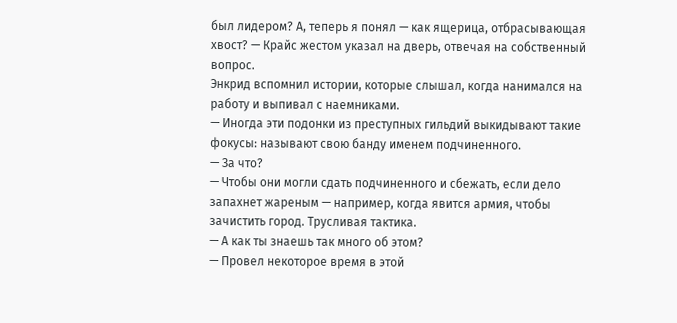был лидером? А, теперь я понял — как ящерица, отбрасывающая хвост? — Крайс жестом указал на дверь, отвечая на собственный вопрос.
Энкрид вспомнил истории, которые слышал, когда нанимался на работу и выпивал с наемниками.
— Иногда эти подонки из преступных гильдий выкидывают такие фокусы: называют свою банду именем подчиненного.
— За что?
— Чтобы они могли сдать подчиненного и сбежать, если дело запахнет жареным — например, когда явится армия, чтобы зачистить город. Трусливая тактика.
— А как ты знаешь так много об этом?
— Провел некоторое время в этой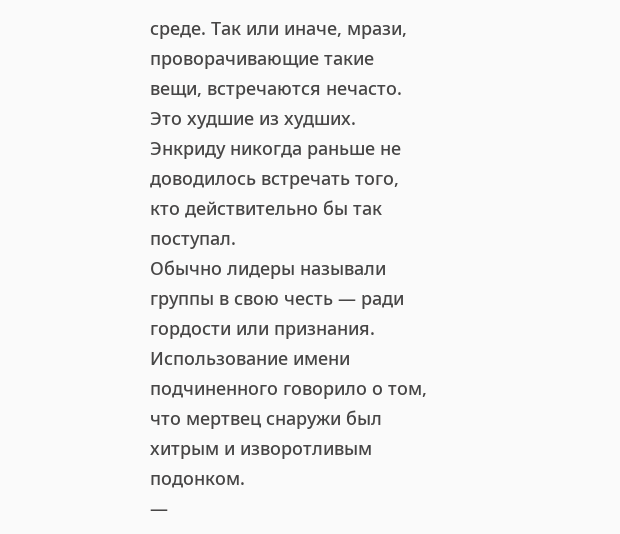среде. Так или иначе, мрази, проворачивающие такие вещи, встречаются нечасто. Это худшие из худших.
Энкриду никогда раньше не доводилось встречать того, кто действительно бы так поступал.
Обычно лидеры называли группы в свою честь — ради гордости или признания.
Использование имени подчиненного говорило о том, что мертвец снаружи был хитрым и изворотливым подонком.
—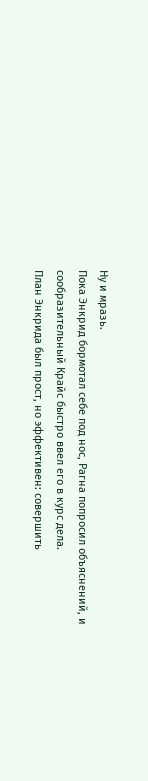Ну и мразь.
Пока Энкрид бормотал себе под нос, Рагна попросил объяснений, и сообразительный Крайс быстро ввел его в курс дела.
План Энкрида был прост, но эффективен: совершить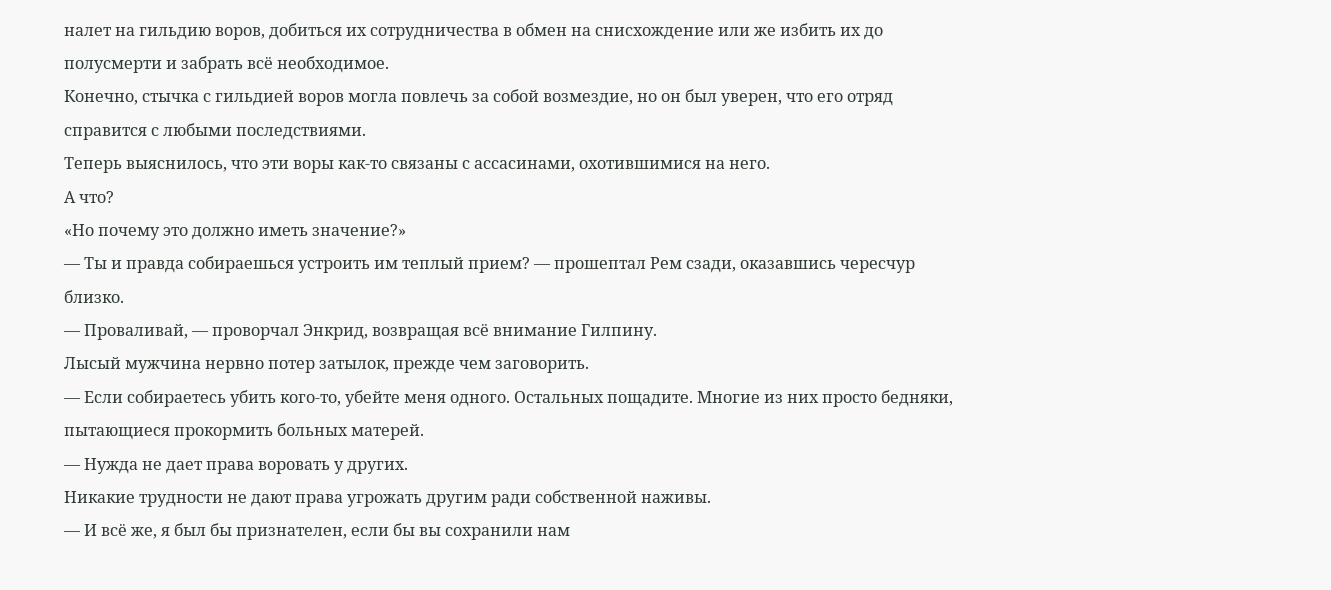налет на гильдию воров, добиться их сотрудничества в обмен на снисхождение или же избить их до полусмерти и забрать всё необходимое.
Конечно, стычка с гильдией воров могла повлечь за собой возмездие, но он был уверен, что его отряд справится с любыми последствиями.
Теперь выяснилось, что эти воры как-то связаны с ассасинами, охотившимися на него.
А что?
«Но почему это должно иметь значение?»
— Ты и правда собираешься устроить им теплый прием? — прошептал Рем сзади, оказавшись чересчур близко.
— Проваливай, — проворчал Энкрид, возвращая всё внимание Гилпину.
Лысый мужчина нервно потер затылок, прежде чем заговорить.
— Если собираетесь убить кого-то, убейте меня одного. Остальных пощадите. Многие из них просто бедняки, пытающиеся прокормить больных матерей.
— Нужда не дает права воровать у других.
Никакие трудности не дают права угрожать другим ради собственной наживы.
— И всё же, я был бы признателен, если бы вы сохранили нам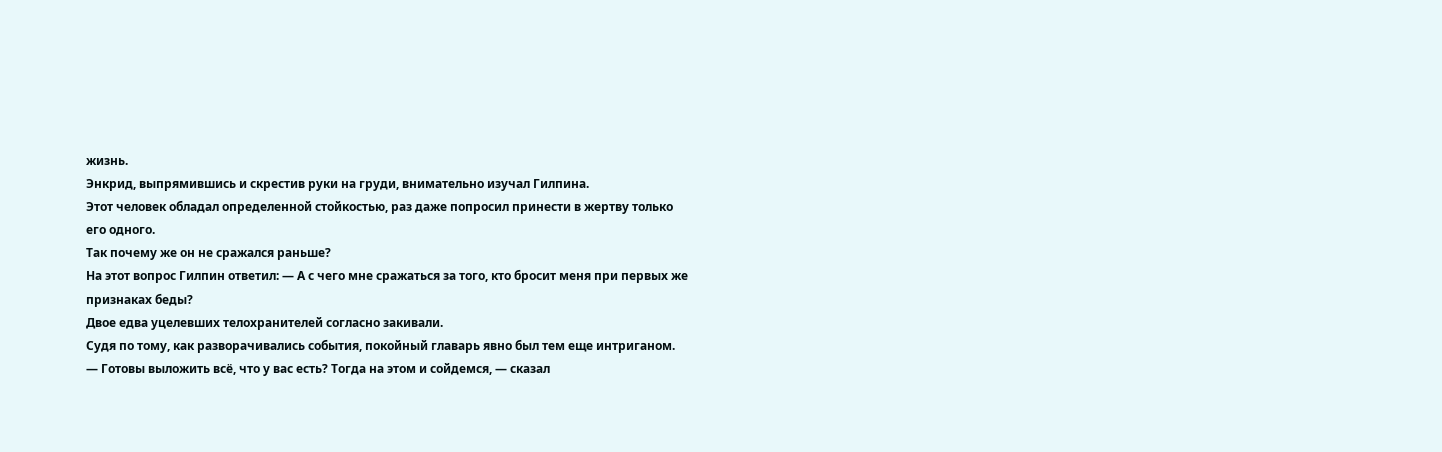жизнь.
Энкрид, выпрямившись и скрестив руки на груди, внимательно изучал Гилпина.
Этот человек обладал определенной стойкостью, раз даже попросил принести в жертву только его одного.
Так почему же он не сражался раньше?
На этот вопрос Гилпин ответил: — А с чего мне сражаться за того, кто бросит меня при первых же признаках беды?
Двое едва уцелевших телохранителей согласно закивали.
Судя по тому, как разворачивались события, покойный главарь явно был тем еще интриганом.
— Готовы выложить всё, что у вас есть? Тогда на этом и сойдемся, — сказал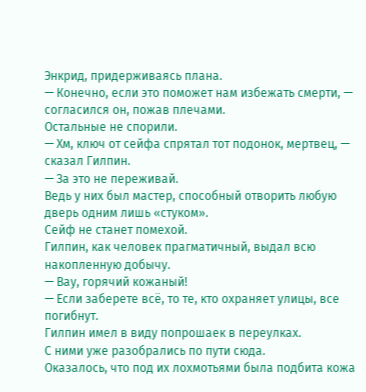Энкрид, придерживаясь плана.
— Конечно, если это поможет нам избежать смерти, — согласился он, пожав плечами.
Остальные не спорили.
— Хм, ключ от сейфа спрятал тот подонок, мертвец, — сказал Гилпин.
— За это не переживай.
Ведь у них был мастер, способный отворить любую дверь одним лишь «стуком».
Сейф не станет помехой.
Гилпин, как человек прагматичный, выдал всю накопленную добычу.
— Вау, горячий кожаный!
— Если заберете всё, то те, кто охраняет улицы, все погибнут.
Гилпин имел в виду попрошаек в переулках.
С ними уже разобрались по пути сюда.
Оказалось, что под их лохмотьями была подбита кожа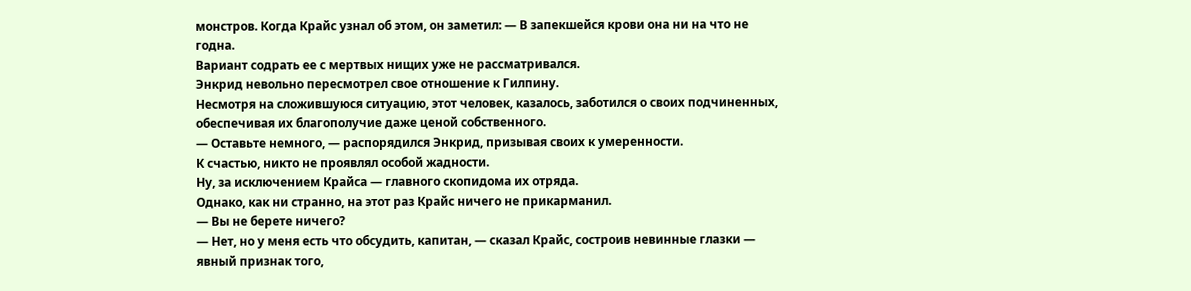монстров. Когда Крайс узнал об этом, он заметил: — В запекшейся крови она ни на что не годна.
Вариант содрать ее с мертвых нищих уже не рассматривался.
Энкрид невольно пересмотрел свое отношение к Гилпину.
Несмотря на сложившуюся ситуацию, этот человек, казалось, заботился о своих подчиненных, обеспечивая их благополучие даже ценой собственного.
— Оставьте немного, — распорядился Энкрид, призывая своих к умеренности.
К счастью, никто не проявлял особой жадности.
Ну, за исключением Крайса — главного скопидома их отряда.
Однако, как ни странно, на этот раз Крайс ничего не прикарманил.
— Вы не берете ничего?
— Нет, но у меня есть что обсудить, капитан, — сказал Крайс, состроив невинные глазки — явный признак того,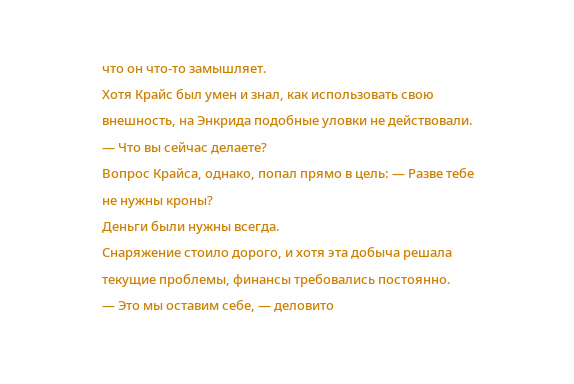что он что-то замышляет.
Хотя Крайс был умен и знал, как использовать свою внешность, на Энкрида подобные уловки не действовали.
— Что вы сейчас делаете?
Вопрос Крайса, однако, попал прямо в цель: — Разве тебе не нужны кроны?
Деньги были нужны всегда.
Снаряжение стоило дорого, и хотя эта добыча решала текущие проблемы, финансы требовались постоянно.
— Это мы оставим себе, — деловито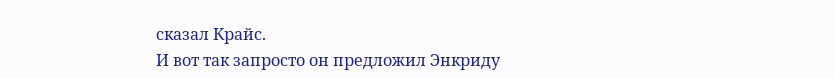сказал Крайс.
И вот так запросто он предложил Энкриду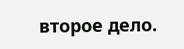второе дело.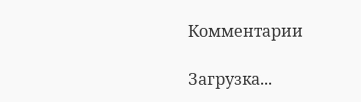Комментарии

Загрузка...